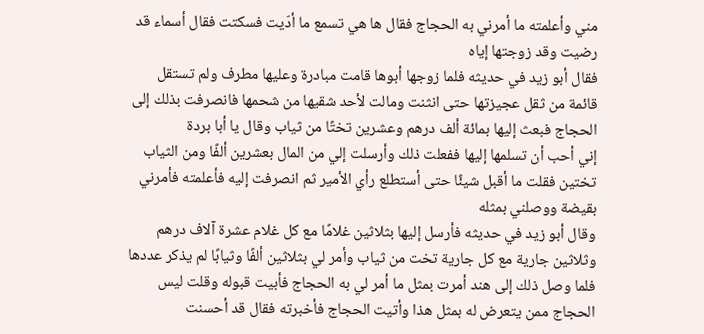مني وأعلمته ما أمرني به الحجاج فقال ها هي تسمع ما أدّيت فسكتت فقال أسماء قد رضيت وقد زوجتها إياه
فقال أبو زيد في حديثه فلما زوجها أبوها قامت مبادرة وعليها مطرف ولم تستقل قائمة من ثقل عجيزتها حتى انثنت ومالت لأحد شقيها من شحمها فانصرفت بذلك إلى الحجاج فبعث إليها بمائة ألف درهم وعشرين تختًا من ثياب وقال يا أبا بردة
إني أحب أن تسلمها إليها ففعلت ذلك وأرسلت إلي من المال بعشرين ألفًا ومن الثياب تختين فقلت ما أقبل شيئًا حتى أستطلع رأي الأمير ثم انصرفت إليه فأعلمته فأمرني بقيضة ووصلني بمثله
وقال أبو زيد في حديثه فأرسل إليها بثلاثين غلامًا مع كل غلام عشرة آلاف درهم وثلاثين جارية مع كل جارية تخت من ثياب وأمر لي بثلاثين ألفًا وثيابًا لم يذكر عددها فلما وصل ذلك إلى هند أمرت بمثل ما أمر لي به الحجاج فأبيت قبوله وقلت ليس الحجاج ممن يتعرض له بمثل هذا وأتيت الحجاج فأخبرته فقال قد أحسنت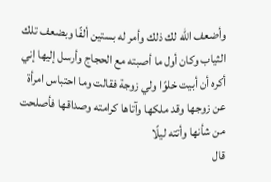وأضعف الله لك ذلك وأمر له بستين ألفًا وبضعف تلك الثياب وكان أول ما أصبته مع الحجاج وأرسل إليها إني أكره أن أبيت خلوًا ولي زوجة فقالت وما احتباس امرأة عن زوجها وقد ملكها وآتاها كرامته وصداقها فأصلحت من شأنها وأتته ليلًا
قال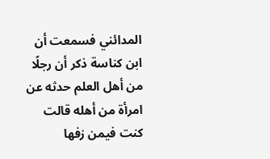المدائني فسمعت أن ابن كناسة ذكر أن رجلًا من أهل العلم حدثه عن امرأة من أهله قالت كنت فيمن زفها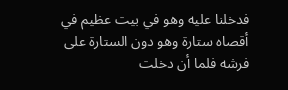فدخلنا عليه وهو في بيت عظيم في أقصاه ستارة وهو دون الستارة على فرشه فلما أن دخلت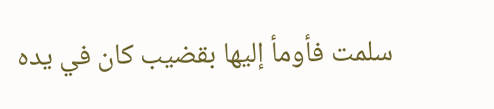سلمت فأومأ إليها بقضيب كان في يده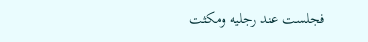فجلست عند رجليه ومكثت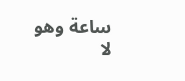ساعة وهو لا